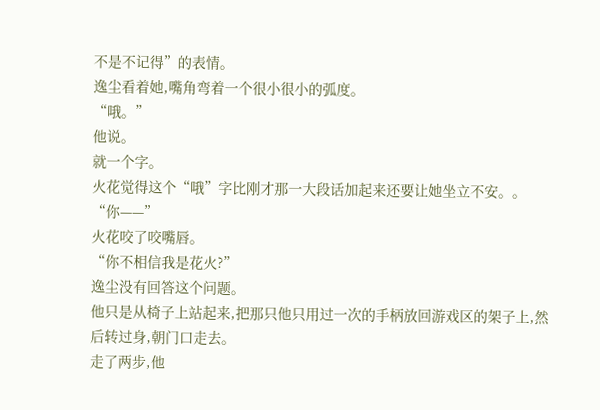不是不记得”的表情。
逸尘看着她,嘴角弯着一个很小很小的弧度。
“哦。”
他说。
就一个字。
火花觉得这个“哦”字比刚才那一大段话加起来还要让她坐立不安。。
“你——”
火花咬了咬嘴唇。
“你不相信我是花火?”
逸尘没有回答这个问题。
他只是从椅子上站起来,把那只他只用过一次的手柄放回游戏区的架子上,然后转过身,朝门口走去。
走了两步,他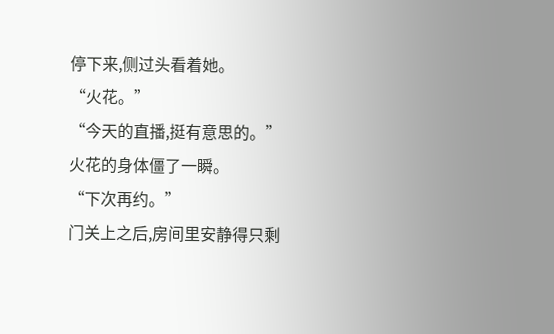停下来,侧过头看着她。
“火花。”
“今天的直播,挺有意思的。”
火花的身体僵了一瞬。
“下次再约。”
门关上之后,房间里安静得只剩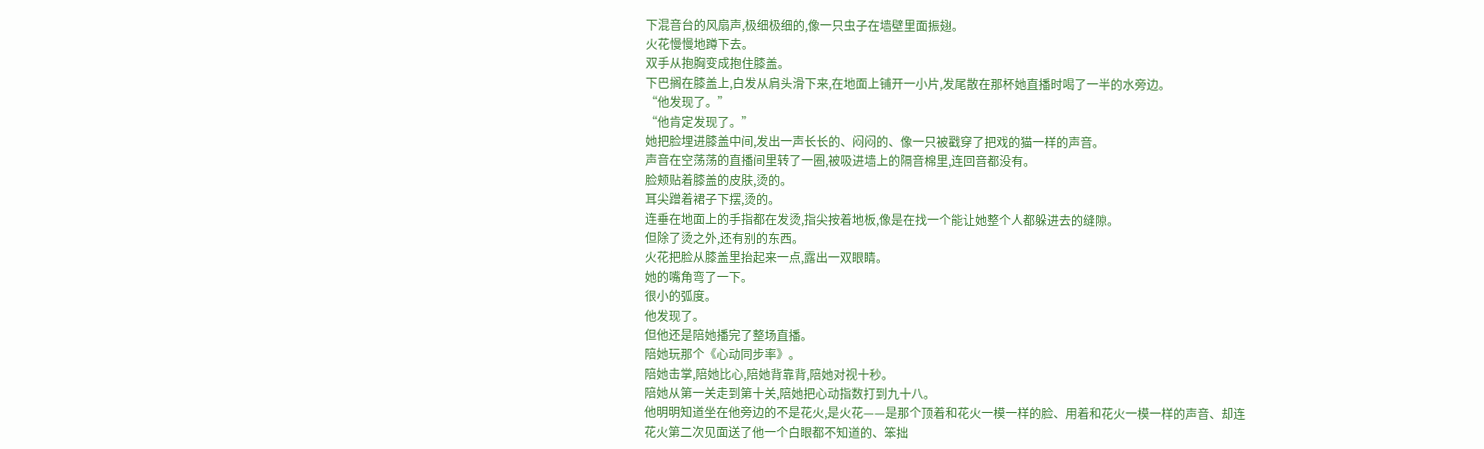下混音台的风扇声,极细极细的,像一只虫子在墙壁里面振翅。
火花慢慢地蹲下去。
双手从抱胸变成抱住膝盖。
下巴搁在膝盖上,白发从肩头滑下来,在地面上铺开一小片,发尾散在那杯她直播时喝了一半的水旁边。
“他发现了。”
“他肯定发现了。”
她把脸埋进膝盖中间,发出一声长长的、闷闷的、像一只被戳穿了把戏的猫一样的声音。
声音在空荡荡的直播间里转了一圈,被吸进墙上的隔音棉里,连回音都没有。
脸颊贴着膝盖的皮肤,烫的。
耳尖蹭着裙子下摆,烫的。
连垂在地面上的手指都在发烫,指尖按着地板,像是在找一个能让她整个人都躲进去的缝隙。
但除了烫之外,还有别的东西。
火花把脸从膝盖里抬起来一点,露出一双眼睛。
她的嘴角弯了一下。
很小的弧度。
他发现了。
但他还是陪她播完了整场直播。
陪她玩那个《心动同步率》。
陪她击掌,陪她比心,陪她背靠背,陪她对视十秒。
陪她从第一关走到第十关,陪她把心动指数打到九十八。
他明明知道坐在他旁边的不是花火,是火花——是那个顶着和花火一模一样的脸、用着和花火一模一样的声音、却连花火第二次见面送了他一个白眼都不知道的、笨拙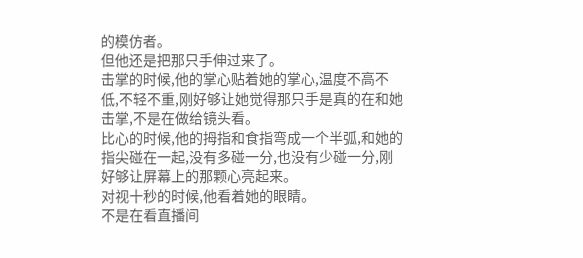的模仿者。
但他还是把那只手伸过来了。
击掌的时候,他的掌心贴着她的掌心,温度不高不低,不轻不重,刚好够让她觉得那只手是真的在和她击掌,不是在做给镜头看。
比心的时候,他的拇指和食指弯成一个半弧,和她的指尖碰在一起,没有多碰一分,也没有少碰一分,刚好够让屏幕上的那颗心亮起来。
对视十秒的时候,他看着她的眼睛。
不是在看直播间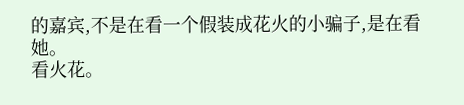的嘉宾,不是在看一个假装成花火的小骗子,是在看她。
看火花。